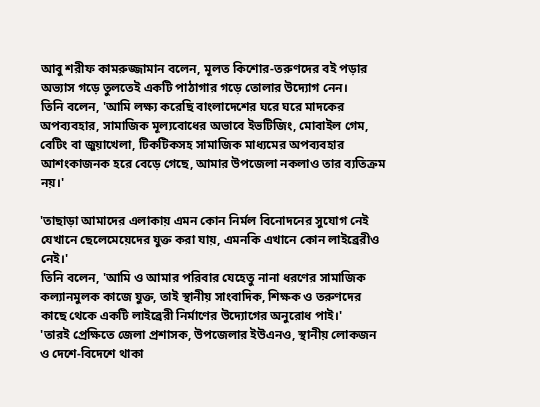আবু শরীফ কামরুজ্জামান বলেন, মূলত কিশোর-তরুণদের বই পড়ার অভ্যাস গড়ে তুলতেই একটি পাঠাগার গড়ে তোলার উদ্যোগ নেন।
তিনি বলেন, 'আমি লক্ষ্য করেছি বাংলাদেশের ঘরে ঘরে মাদকের অপব্যবহার, সামাজিক মূল্যবোধের অভাবে ইভটিজিং, মোবাইল গেম, বেটিং বা জুয়াখেলা, টিকটিকসহ সামাজিক মাধ্যমের অপব্যবহার আশংকাজনক হরে বেড়ে গেছে, আমার উপজেলা নকলাও তার ব্যতিক্রম নয়।'

'তাছাড়া আমাদের এলাকায় এমন কোন নির্মল বিনোদনের সুযোগ নেই যেখানে ছেলেমেয়েদের যুক্ত করা যায়, এমনকি এখানে কোন লাইব্রেরীও নেই।'
তিনি বলেন, 'আমি ও আমার পরিবার যেহেতু নানা ধরণের সামাজিক কল্যানমুলক কাজে যুক্ত, তাই স্থানীয় সাংবাদিক, শিক্ষক ও তরুণদের কাছে থেকে একটি লাইব্রেরী নির্মাণের উদ্যোগের অনুরোধ পাই।'
'তারই প্রেক্ষিতে জেলা প্রশাসক, উপজেলার ইউএনও, স্থানীয় লোকজন ও দেশে-বিদেশে থাকা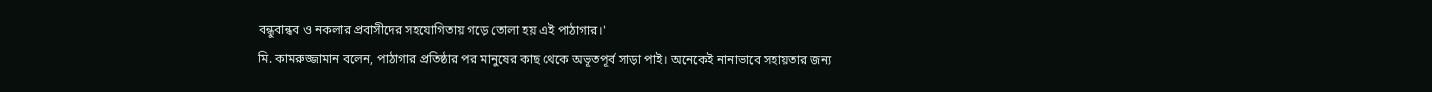বন্ধুবান্ধব ও নকলার প্রবাসীদের সহযোগিতায় গড়ে তোলা হয় এই পাঠাগার।'
মি. কামরুজ্জামান বলেন, পাঠাগার প্রতিষ্ঠার পর মানুষের কাছ থেকে অভূতপূর্ব সাড়া পাই। অনেকেই নানাভাবে সহায়তার জন্য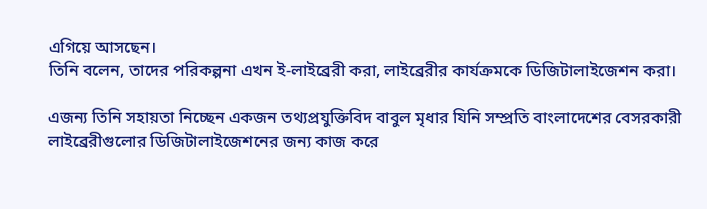এগিয়ে আসছেন।
তিনি বলেন, তাদের পরিকল্পনা এখন ই-লাইব্রেরী করা, লাইব্রেরীর কার্যক্রমকে ডিজিটালাইজেশন করা।

এজন্য তিনি সহায়তা নিচ্ছেন একজন তথ্যপ্রযুক্তিবিদ বাবুল মৃধার যিনি সম্প্রতি বাংলাদেশের বেসরকারী লাইব্রেরীগুলোর ডিজিটালাইজেশনের জন্য কাজ করে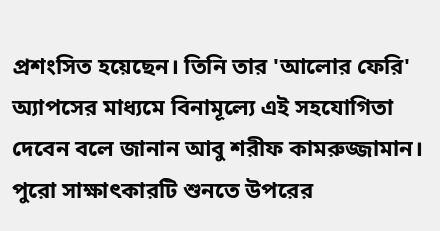প্রশংসিত হয়েছেন। তিনি তার 'আলোর ফেরি' অ্যাপসের মাধ্যমে বিনামূল্যে এই সহযোগিতা দেবেন বলে জানান আবু শরীফ কামরুজ্জামান।
পুরো সাক্ষাৎকারটি শুনতে উপরের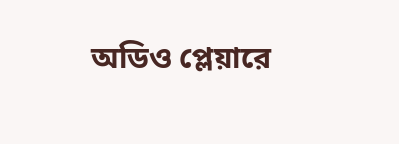অডিও প্লেয়ারে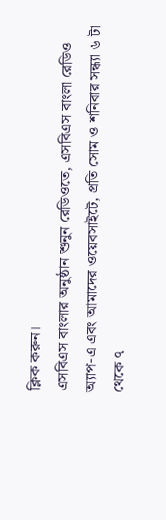ক্লিক করুন।
এসবিএস বাংলার অনুষ্ঠান শুনুন রেডিওতে, এসবিএস বাংলা রেডিও অ্যাপ-এ এবং আমাদের ওয়েবসাইটে, প্রতি সোম ও শনিবার সন্ধ্যা ৬ টা থেকে ৭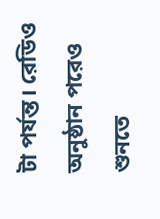টা পর্যন্ত। রেডিও অনুষ্ঠান পরেও শুনতে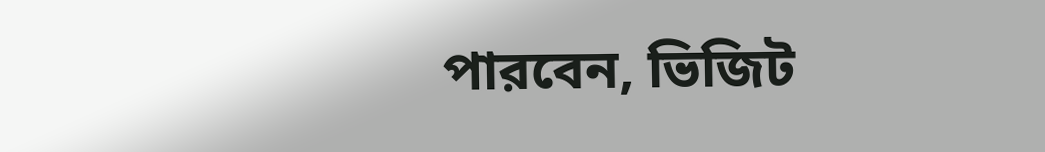পারবেন, ভিজিট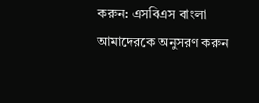করুন: এসবিএস বাংলা
আমাদেরকে অনুসরণ করুন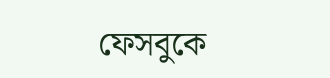ফেসবুকে